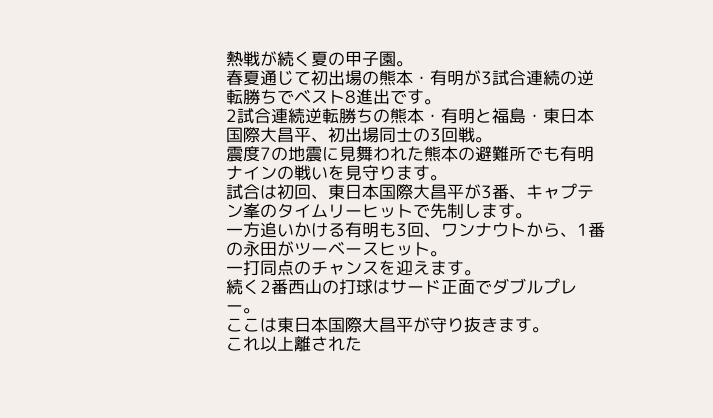熱戦が続く夏の甲子園。
春夏通じて初出場の熊本・有明が3試合連続の逆転勝ちでベスト8進出です。
2試合連続逆転勝ちの熊本・有明と福島・東日本国際大昌平、初出場同士の3回戦。
震度7の地震に見舞われた熊本の避難所でも有明ナインの戦いを見守ります。
試合は初回、東日本国際大昌平が3番、キャプテン峯のタイムリーヒットで先制します。
一方追いかける有明も3回、ワンナウトから、1番の永田がツーベースヒット。
一打同点のチャンスを迎えます。
続く2番西山の打球はサード正面でダブルプレー。
ここは東日本国際大昌平が守り抜きます。
これ以上離された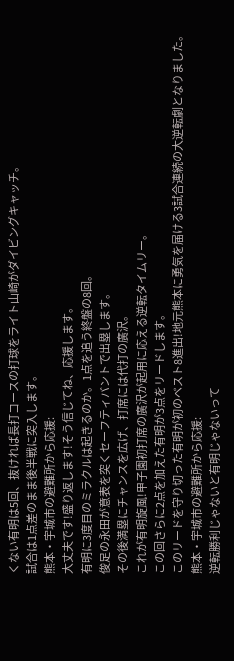くない有明は5回、抜ければ長打コースの打球をライト山崎がダイビングキャッチ。
試合は1点差のまま後半戦に突入します。
熊本・宇城市の避難所から応援:
大丈夫です!盛り返します!そう信じてね、応援します。
有明に3度目のミラクルは起きるのか。1点を追う終盤の8回。
俊足の永田が意表を突くセーフティバントで出塁します。
その後満塁にチャンスを広げ、打席には代打の廣沢。
これが有明旋風!甲子園初打席の廣沢が起用に応える逆転タイムリー。
この回さらに2点を加えた有明が3点をリードします。
このリードを守り切った有明が初のベスト8進出!地元熊本に勇気を届ける3試合連続の大逆転劇となりました。
熊本・宇城市の避難所から応援:
逆転勝利じゃないと有明じゃないって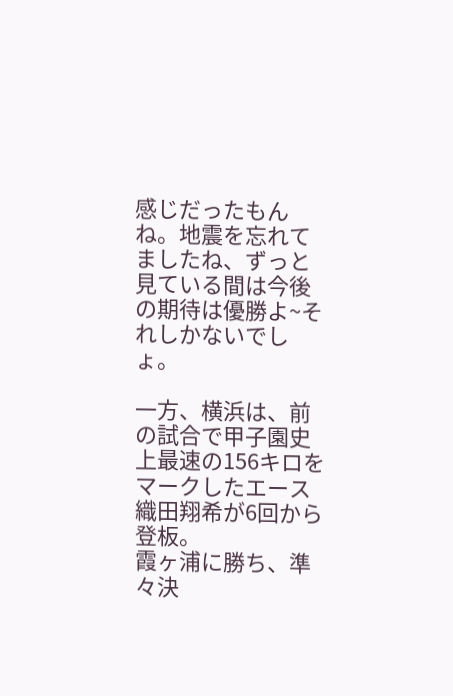感じだったもんね。地震を忘れてましたね、ずっと見ている間は今後の期待は優勝よ~それしかないでしょ。

一方、横浜は、前の試合で甲子園史上最速の156キロをマークしたエース織田翔希が6回から登板。
霞ヶ浦に勝ち、準々決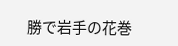勝で岩手の花巻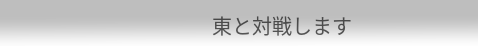東と対戦します